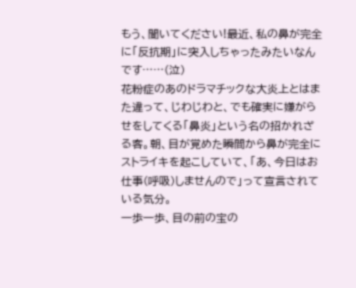もう、聞いてください!最近、私の鼻が完全に「反抗期」に突入しちゃったみたいなんです……(泣)
花粉症のあのドラマチックな大炎上とはまた違って、じわじわと、でも確実に嫌がらせをしてくる「鼻炎」という名の招かれざる客。朝、目が覚めた瞬間から鼻が完全にストライキを起こしていて、「あ、今日はお仕事(呼吸)しませんので」って宣言されている気分。
一歩一歩、目の前の宝の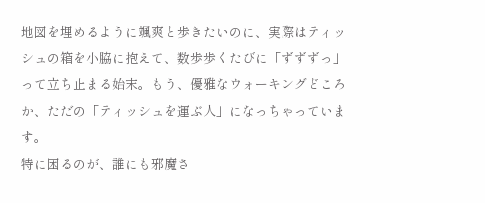地図を埋めるように颯爽と歩きたいのに、実際はティッシュの箱を小脇に抱えて、数歩歩くたびに「ずずずっ」って立ち止まる始末。もう、優雅なウォーキングどころか、ただの「ティッシュを運ぶ人」になっちゃっています。
特に困るのが、誰にも邪魔さ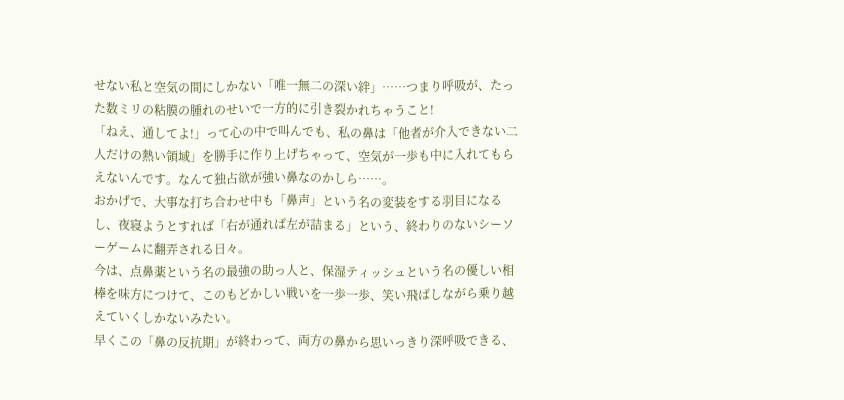せない私と空気の間にしかない「唯一無二の深い絆」……つまり呼吸が、たった数ミリの粘膜の腫れのせいで一方的に引き裂かれちゃうこと!
「ねえ、通してよ!」って心の中で叫んでも、私の鼻は「他者が介入できない二人だけの熱い領域」を勝手に作り上げちゃって、空気が一歩も中に入れてもらえないんです。なんて独占欲が強い鼻なのかしら……。
おかげで、大事な打ち合わせ中も「鼻声」という名の変装をする羽目になるし、夜寝ようとすれば「右が通れば左が詰まる」という、終わりのないシーソーゲームに翻弄される日々。
今は、点鼻薬という名の最強の助っ人と、保湿ティッシュという名の優しい相棒を味方につけて、このもどかしい戦いを一歩一歩、笑い飛ばしながら乗り越えていくしかないみたい。
早くこの「鼻の反抗期」が終わって、両方の鼻から思いっきり深呼吸できる、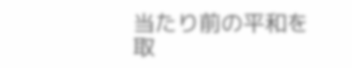当たり前の平和を取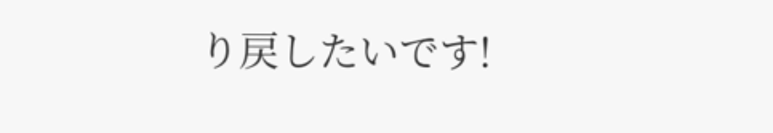り戻したいです!